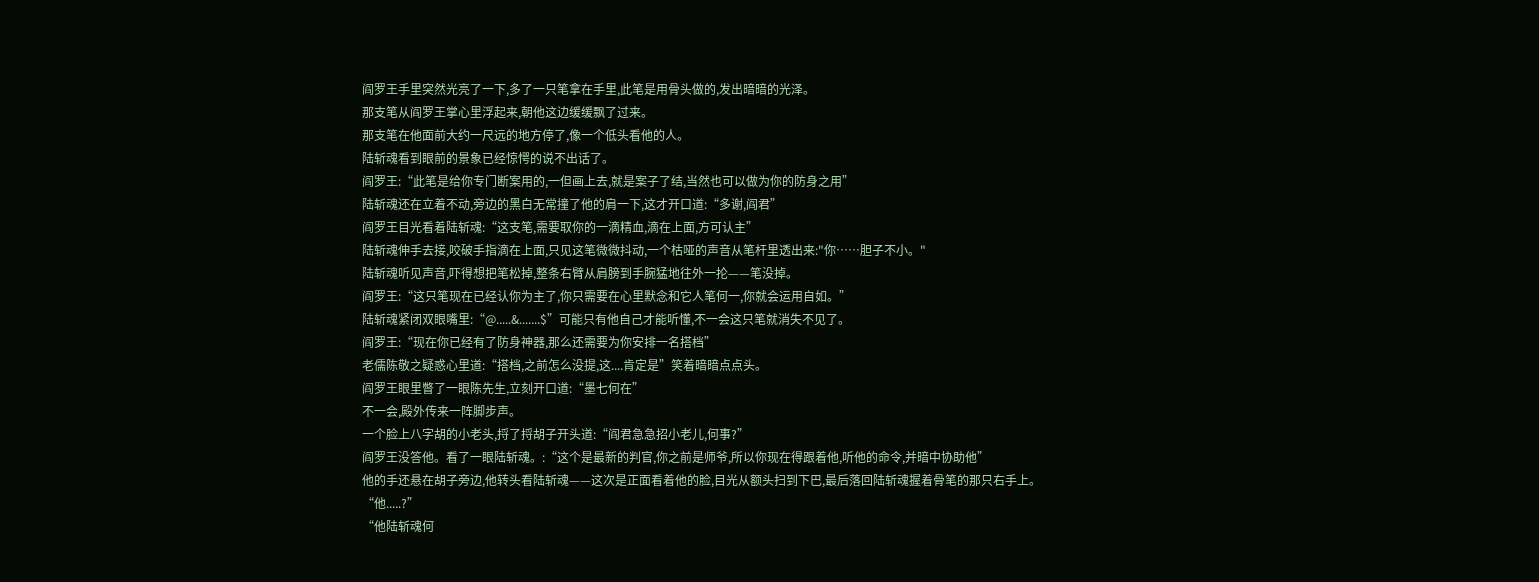阎罗王手里突然光亮了一下,多了一只笔拿在手里,此笔是用骨头做的,发出暗暗的光泽。
那支笔从阎罗王掌心里浮起来,朝他这边缓缓飘了过来。
那支笔在他面前大约一尺远的地方停了,像一个低头看他的人。
陆斩魂看到眼前的景象已经惊愕的说不出话了。
阎罗王:“此笔是给你专门断案用的,一但画上去,就是案子了结,当然也可以做为你的防身之用”
陆斩魂还在立着不动,旁边的黑白无常撞了他的肩一下,这才开口道:“多谢,阎君”
阎罗王目光看着陆斩魂:“这支笔,需要取你的一滴精血,滴在上面,方可认主”
陆斩魂伸手去接,咬破手指滴在上面,只见这笔微微抖动,一个枯哑的声音从笔杆里透出来:"你……胆子不小。"
陆斩魂听见声音,吓得想把笔松掉,整条右臂从肩膀到手腕猛地往外一抡——笔没掉。
阎罗王:“这只笔现在已经认你为主了,你只需要在心里默念和它人笔何一,你就会运用自如。”
陆斩魂紧闭双眼嘴里:“@.....&.......$”可能只有他自己才能听懂,不一会这只笔就消失不见了。
阎罗王:“现在你已经有了防身神器,那么还需要为你安排一名搭档”
老儒陈敬之疑惑心里道:“搭档,之前怎么没提,这....肯定是”笑着暗暗点点头。
阎罗王眼里瞥了一眼陈先生,立刻开口道:“墨七何在”
不一会,殿外传来一阵脚步声。
一个脸上八字胡的小老头,捋了捋胡子开头道:“阎君急急招小老儿,何事?”
阎罗王没答他。看了一眼陆斩魂。:“这个是最新的判官,你之前是师爷,所以你现在得跟着他,听他的命令,并暗中协助他”
他的手还悬在胡子旁边,他转头看陆斩魂——这次是正面看着他的脸,目光从额头扫到下巴,最后落回陆斩魂握着骨笔的那只右手上。
“他.....?”
“他陆斩魂何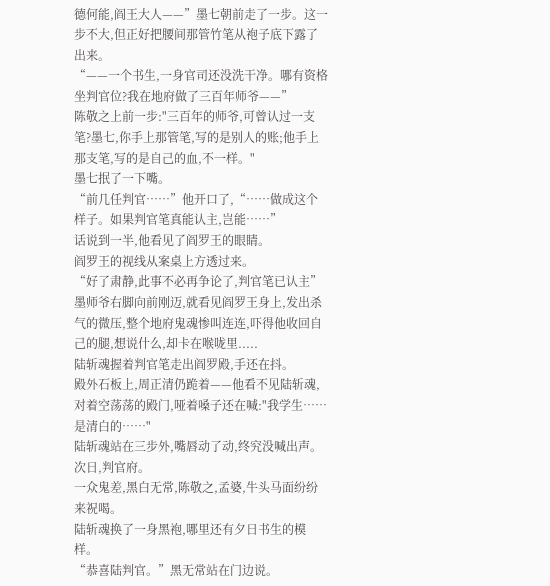德何能,阎王大人——”墨七朝前走了一步。这一步不大,但正好把腰间那管竹笔从袍子底下露了出来。
“——一个书生,一身官司还没洗干净。哪有资格坐判官位?我在地府做了三百年师爷——”
陈敬之上前一步:"三百年的师爷,可曾认过一支笔?墨七,你手上那管笔,写的是别人的账;他手上那支笔,写的是自己的血,不一样。"
墨七抿了一下嘴。
“前几任判官……”他开口了,“……做成这个样子。如果判官笔真能认主,岂能……”
话说到一半,他看见了阎罗王的眼睛。
阎罗王的视线从案桌上方透过来。
“好了肃静,此事不必再争论了,判官笔已认主”
墨师爷右脚向前刚迈,就看见阎罗王身上,发出杀气的微压,整个地府鬼魂惨叫连连,吓得他收回自己的腿,想说什么,却卡在喉咙里.....
陆斩魂握着判官笔走出阎罗殿,手还在抖。
殿外石板上,周正清仍跪着——他看不见陆斩魂,对着空荡荡的殿门,哑着嗓子还在喊:"我学生……是清白的……"
陆斩魂站在三步外,嘴唇动了动,终究没喊出声。
次日,判官府。
一众鬼差,黑白无常,陈敬之,孟婆,牛头马面纷纷来祝喝。
陆斩魂换了一身黑袍,哪里还有夕日书生的模样。
“恭喜陆判官。”黑无常站在门边说。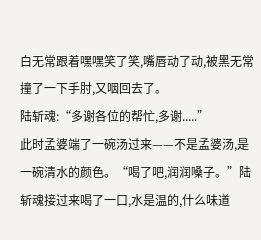白无常跟着嘿嘿笑了笑,嘴唇动了动,被黑无常撞了一下手肘,又咽回去了。
陆斩魂:“多谢各位的帮忙,多谢.....”
此时孟婆端了一碗汤过来——不是孟婆汤,是一碗清水的颜色。“喝了吧,润润嗓子。”陆斩魂接过来喝了一口,水是温的,什么味道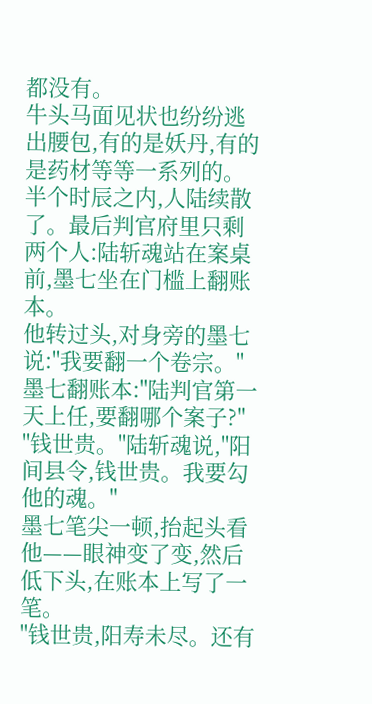都没有。
牛头马面见状也纷纷逃出腰包,有的是妖丹,有的是药材等等一系列的。
半个时辰之内,人陆续散了。最后判官府里只剩两个人:陆斩魂站在案桌前,墨七坐在门槛上翻账本。
他转过头,对身旁的墨七说:"我要翻一个卷宗。"
墨七翻账本:"陆判官第一天上任,要翻哪个案子?"
"钱世贵。"陆斩魂说,"阳间县令,钱世贵。我要勾他的魂。"
墨七笔尖一顿,抬起头看他——眼神变了变,然后低下头,在账本上写了一笔。
"钱世贵,阳寿未尽。还有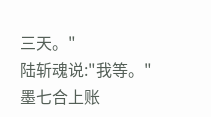三天。"
陆斩魂说:"我等。"
墨七合上账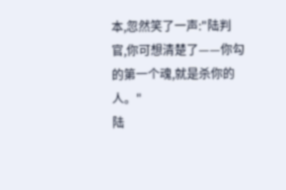本,忽然笑了一声:"陆判官,你可想清楚了——你勾的第一个魂,就是杀你的人。"
陆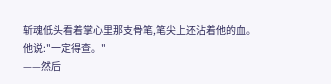斩魂低头看着掌心里那支骨笔,笔尖上还沾着他的血。
他说:"一定得查。"
——然后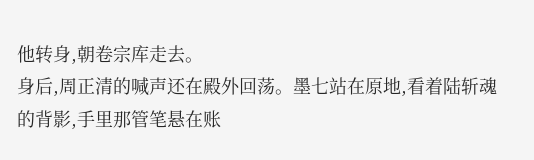他转身,朝卷宗库走去。
身后,周正清的喊声还在殿外回荡。墨七站在原地,看着陆斩魂的背影,手里那管笔悬在账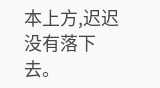本上方,迟迟没有落下去。